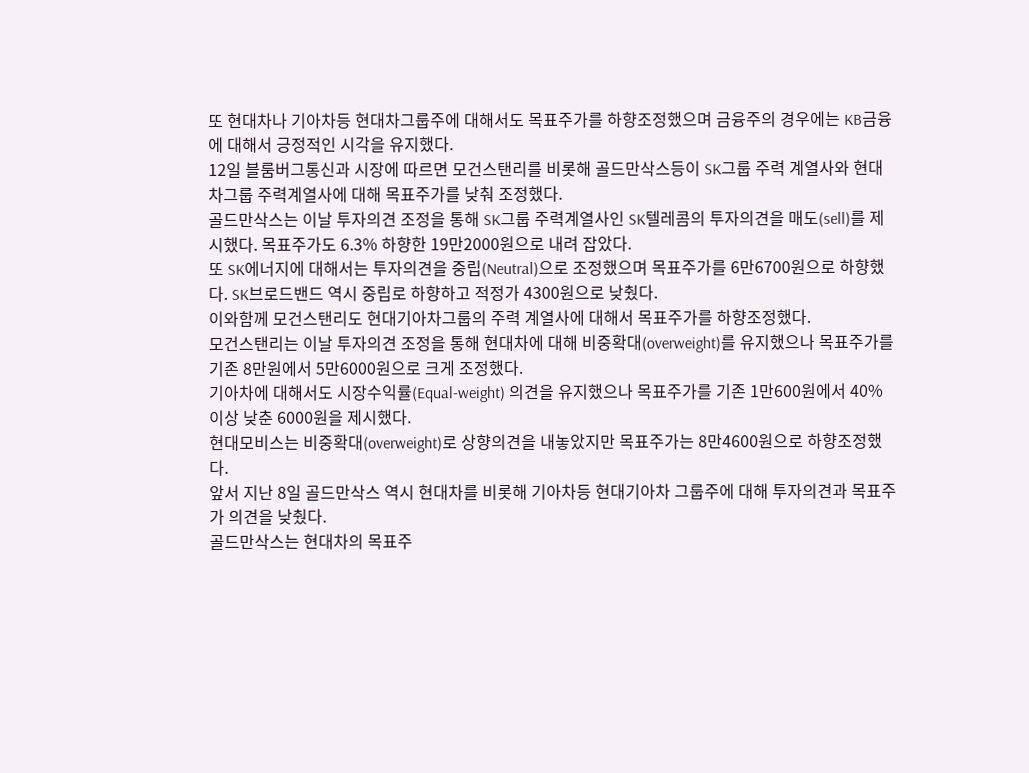또 현대차나 기아차등 현대차그룹주에 대해서도 목표주가를 하향조정했으며 금융주의 경우에는 KB금융에 대해서 긍정적인 시각을 유지했다.
12일 블룸버그통신과 시장에 따르면 모건스탠리를 비롯해 골드만삭스등이 SK그룹 주력 계열사와 현대차그룹 주력계열사에 대해 목표주가를 낮춰 조정했다.
골드만삭스는 이날 투자의견 조정을 통해 SK그룹 주력계열사인 SK텔레콤의 투자의견을 매도(sell)를 제시했다. 목표주가도 6.3% 하향한 19만2000원으로 내려 잡았다.
또 SK에너지에 대해서는 투자의견을 중립(Neutral)으로 조정했으며 목표주가를 6만6700원으로 하향했다. SK브로드밴드 역시 중립로 하향하고 적정가 4300원으로 낮췄다.
이와함께 모건스탠리도 현대기아차그룹의 주력 계열사에 대해서 목표주가를 하향조정했다.
모건스탠리는 이날 투자의견 조정을 통해 현대차에 대해 비중확대(overweight)를 유지했으나 목표주가를 기존 8만원에서 5만6000원으로 크게 조정했다.
기아차에 대해서도 시장수익률(Equal-weight) 의견을 유지했으나 목표주가를 기존 1만600원에서 40%이상 낮춘 6000원을 제시했다.
현대모비스는 비중확대(overweight)로 상향의견을 내놓았지만 목표주가는 8만4600원으로 하향조정했다.
앞서 지난 8일 골드만삭스 역시 현대차를 비롯해 기아차등 현대기아차 그룹주에 대해 투자의견과 목표주가 의견을 낮췄다.
골드만삭스는 현대차의 목표주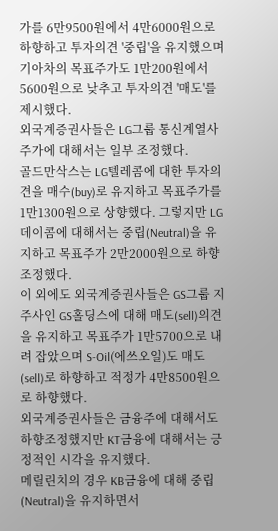가를 6만9500원에서 4만6000원으로 하향하고 투자의견 '중립'을 유지했으며 기아차의 목표주가도 1만200원에서 5600원으로 낮추고 투자의견 '매도'를 제시했다.
외국계증권사들은 LG그룹 통신계열사 주가에 대해서는 일부 조정했다.
골드만삭스는 LG텔레콤에 대한 투자의견을 매수(buy)로 유지하고 목표주가를 1만1300원으로 상향했다. 그렇지만 LG데이콤에 대해서는 중립(Neutral)을 유지하고 목표주가 2만2000원으로 하향조정했다.
이 외에도 외국계증권사들은 GS그룹 지주사인 GS홀딩스에 대해 매도(sell)의견을 유지하고 목표주가 1만5700으로 내려 잡았으며 S-Oil(에쓰오일)도 매도(sell)로 하향하고 적정가 4만8500원으로 하향했다.
외국계증권사들은 금융주에 대해서도 하향조정했지만 KT금융에 대해서는 긍정적인 시각을 유지했다.
메릴린치의 경우 KB금융에 대해 중립(Neutral)을 유지하면서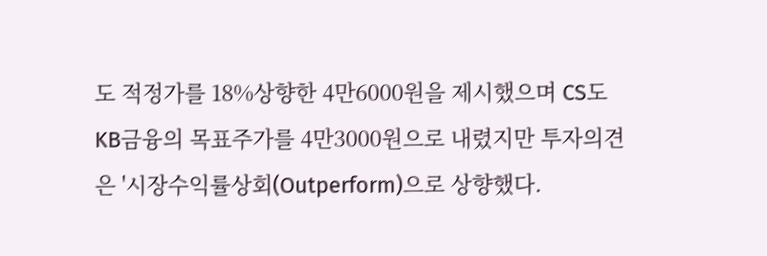도 적정가를 18%상향한 4만6000원을 제시했으며 CS도 KB금융의 목표주가를 4만3000원으로 내렸지만 투자의견은 '시장수익률상회(Outperform)으로 상향했다.